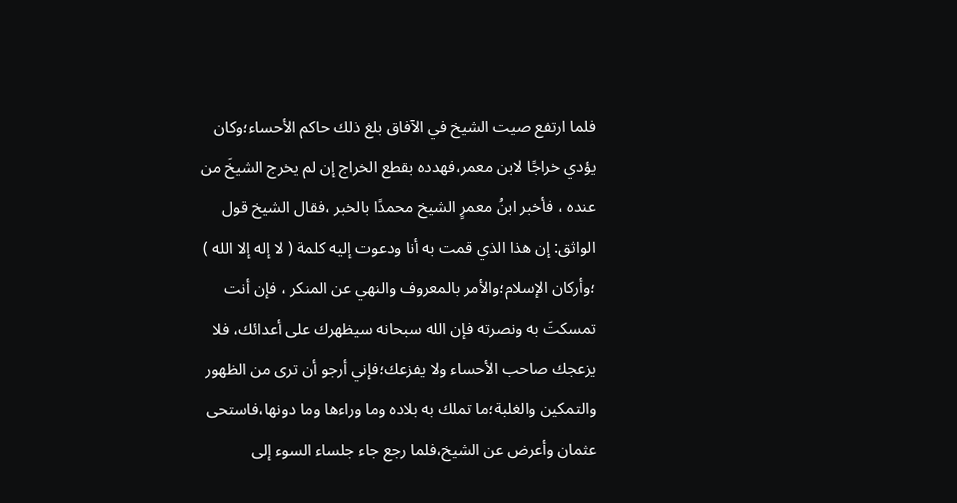فلما ارتفع صيت الشيخ في الآفاق بلغ ذلك حاكم الأحساء؛وكان يؤدي خراجًا لابن معمر،فهدده بقطع الخراج إن لم يخرج الشيخَ من عنده ، فأخبر ابنُ معمرٍ الشيخ محمدًا بالخبر ،فقال الشيخ قول الواثق: إن هذا الذي قمت به أنا ودعوت إليه كلمة ( لا إله إلا الله ) ؛وأركان الإسلام؛والأمر بالمعروف والنهي عن المنكر ، فإن أنت تمسكتَ به ونصرته فإن الله سبحانه سيظهرك على أعدائك، فلا يزعجك صاحب الأحساء ولا يفزعك؛فإني أرجو أن ترى من الظهور والتمكين والغلبة؛ما تملك به بلاده وما وراءها وما دونها،فاستحى عثمان وأعرض عن الشيخ،فلما رجع جاء جلساء السوء إلى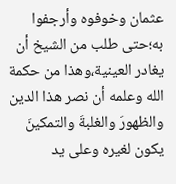عثمان وخوفوه وأرجفوا به؛حتى طلب من الشيخ أن يغادر العينية،وهذا من حكمة الله وعلمه أن نصر هذا الدين والظهورَ والغلبةَ والتمكينَ يكون لغيره وعلى يد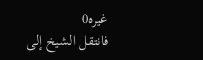غيره0
فانتقل الشيخ إلى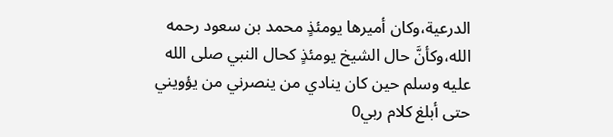الدرعية،وكان أميرها يومئذٍ محمد بن سعود رحمه الله،وكأنَّ حال الشيخ يومئذٍ كحال النبي صلى الله عليه وسلم حين كان ينادي من ينصرني من يؤويني حتى أبلغ كلام ربي0